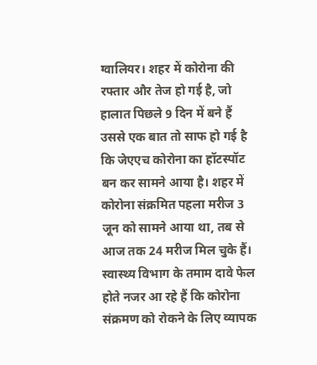ग्वालियर। शहर में कोरोना की रफ्तार और तेज हो गई है, जो हालात पिछले 9 दिन में बने हैं उससे एक बात तो साफ हो गई है कि जेएएच कोरोना का हॉटस्पॉट बन कर सामने आया है। शहर में कोरोना संक्रमित पहला मरीज 3 जून को सामने आया था, तब से आज तक 24 मरीज मिल चुके हैं। स्वास्थ्य विभाग के तमाम दावे फेल होते नजर आ रहे हैं कि कोरोना संक्रमण को रोकने के लिए व्यापक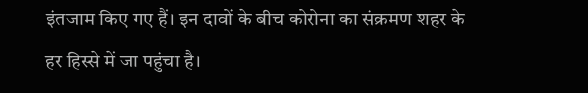इंतजाम किए गए हैं। इन दावों के बीच कोरोना का संक्रमण शहर के हर हिस्से में जा पहुंचा है।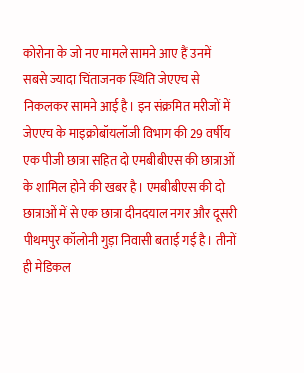कोरोना के जो नए मामले सामने आए हैं उनमें सबसे ज्यादा चिंताजनक स्थिति जेएएच से निकलकर सामने आई है। इन संक्रमित मरीजों में जेएएच के माइक्रोबॉयलॉजी विभाग की 29 वर्षीय एक पीजी छात्रा सहित दो एमबीबीएस की छात्राओं के शामिल होने की खबर है। एमबीबीएस की दो छात्राओं में से एक छात्रा दीनदयाल नगर और दूसरी पीथमपुर कॉलोनी गुड़ा निवासी बताई गई है। तीनों ही मेडिकल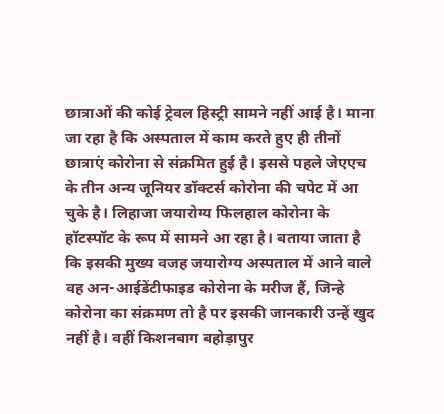छात्राओं की कोई ट्रेवल हिस्ट्री सामने नहीं आई है। माना जा रहा है कि अस्पताल में काम करते हुए ही तीनों छात्राएं कोरोना से संक्रमित हुई है। इससे पहले जेएएच के तीन अन्य जूनियर डॉक्टर्स कोरोना की चपेट में आ चुके है। लिहाजा जयारोग्य फिलहाल कोरोना के हॉटस्पॉट के रूप में सामने आ रहा है। बताया जाता है कि इसकी मुख्य वजह जयारोग्य अस्पताल में आने वाले वह अन-आईडेंटीफाइड कोरोना के मरीज हैं, जिन्हे कोरोना का संक्रमण तो है पर इसकी जानकारी उन्हें खुद नहीं है। वहीं किशनबाग बहोड़ापुर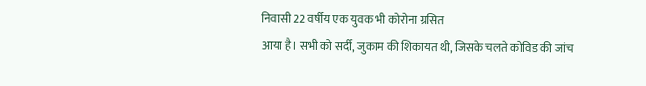निवासी 22 वर्षीय एक युवक भी कोरोना ग्रसित
आया है। सभी को सर्दी, जुकाम की शिकायत थी, जिसके चलते कोविड की जांच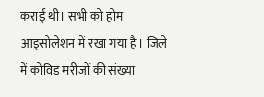कराई थी। सभी को होम आइसोलेशन में रखा गया है। जिले में कोविड मरीजों की संख्या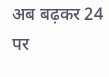अब बढ़कर 24 पर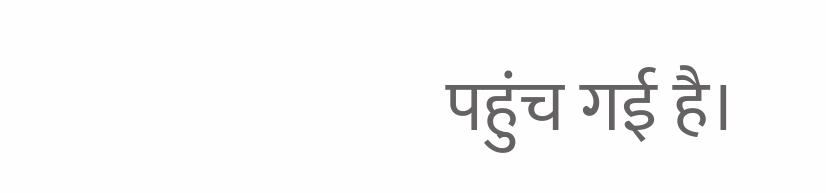पहुंच गई है।